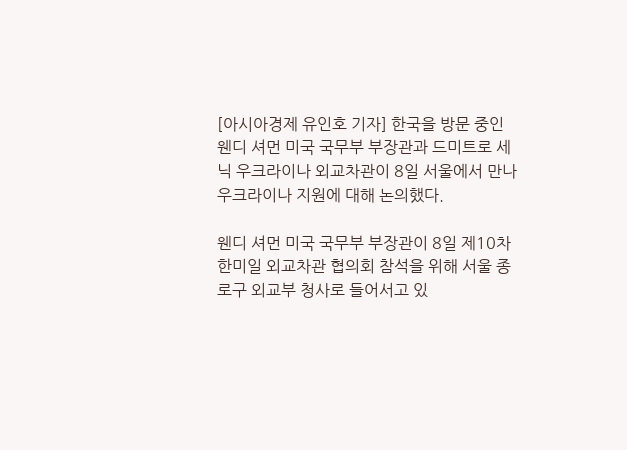[아시아경제 유인호 기자] 한국을 방문 중인 웬디 셔먼 미국 국무부 부장관과 드미트로 세닉 우크라이나 외교차관이 8일 서울에서 만나 우크라이나 지원에 대해 논의했다.

웬디 셔먼 미국 국무부 부장관이 8일 제10차 한미일 외교차관 협의회 참석을 위해 서울 종로구 외교부 청사로 들어서고 있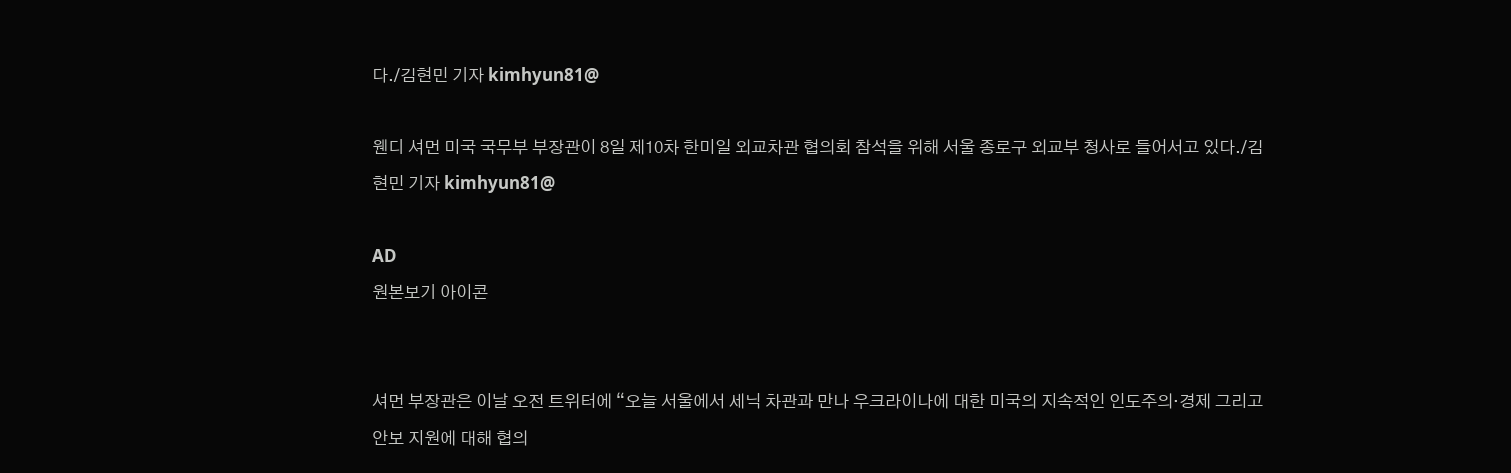다./김현민 기자 kimhyun81@

웬디 셔먼 미국 국무부 부장관이 8일 제10차 한미일 외교차관 협의회 참석을 위해 서울 종로구 외교부 청사로 들어서고 있다./김현민 기자 kimhyun81@

AD
원본보기 아이콘


셔먼 부장관은 이날 오전 트위터에 “오늘 서울에서 세닉 차관과 만나 우크라이나에 대한 미국의 지속적인 인도주의·경제 그리고 안보 지원에 대해 협의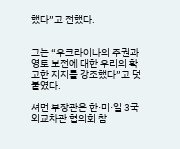했다”고 전했다.


그는 “우크라이나의 주권과 영토 보전에 대한 우리의 확고한 지지를 강조했다”고 덧붙였다.

셔먼 부장관은 한·미·일 3국 외교차관 협의회 참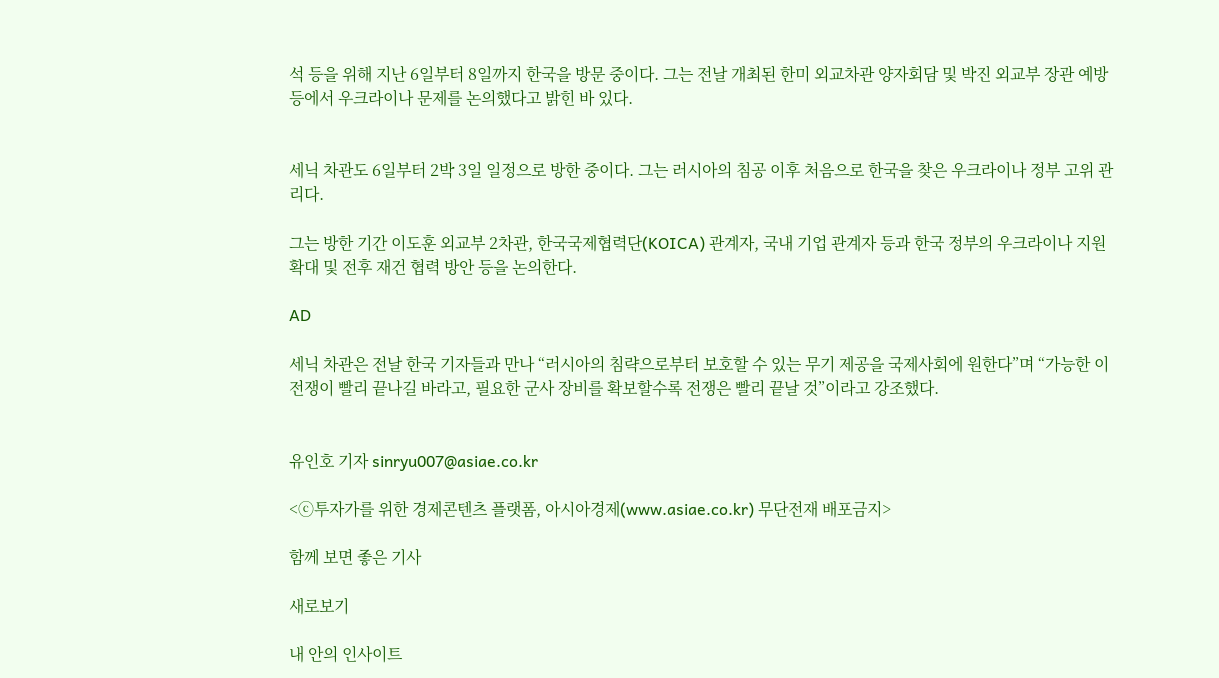석 등을 위해 지난 6일부터 8일까지 한국을 방문 중이다. 그는 전날 개최된 한미 외교차관 양자회담 및 박진 외교부 장관 예방 등에서 우크라이나 문제를 논의했다고 밝힌 바 있다.


세닉 차관도 6일부터 2박 3일 일정으로 방한 중이다. 그는 러시아의 침공 이후 처음으로 한국을 찾은 우크라이나 정부 고위 관리다.

그는 방한 기간 이도훈 외교부 2차관, 한국국제협력단(KOICA) 관계자, 국내 기업 관계자 등과 한국 정부의 우크라이나 지원 확대 및 전후 재건 협력 방안 등을 논의한다.

AD

세닉 차관은 전날 한국 기자들과 만나 “러시아의 침략으로부터 보호할 수 있는 무기 제공을 국제사회에 원한다”며 “가능한 이 전쟁이 빨리 끝나길 바라고, 필요한 군사 장비를 확보할수록 전쟁은 빨리 끝날 것”이라고 강조했다.


유인호 기자 sinryu007@asiae.co.kr

<ⓒ투자가를 위한 경제콘텐츠 플랫폼, 아시아경제(www.asiae.co.kr) 무단전재 배포금지>

함께 보면 좋은 기사

새로보기

내 안의 인사이트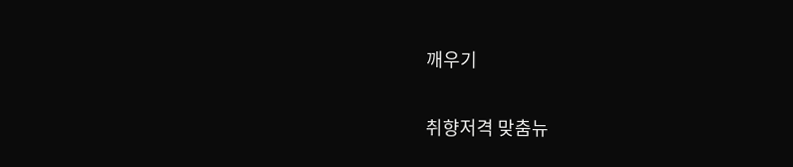깨우기

취향저격 맞춤뉴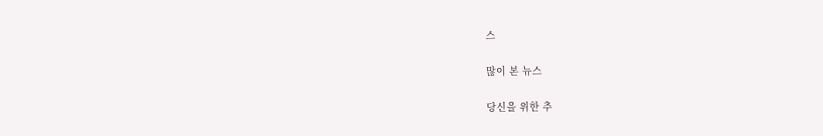스

많이 본 뉴스

당신을 위한 추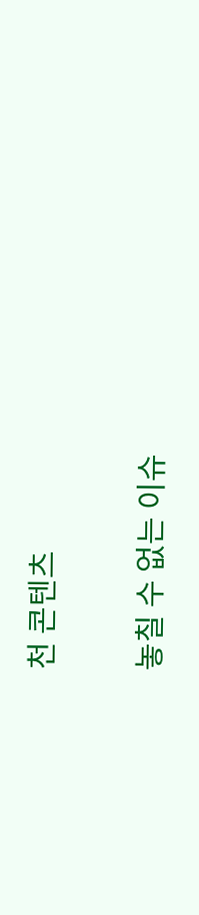천 콘텐츠

놓칠 수 없는 이슈